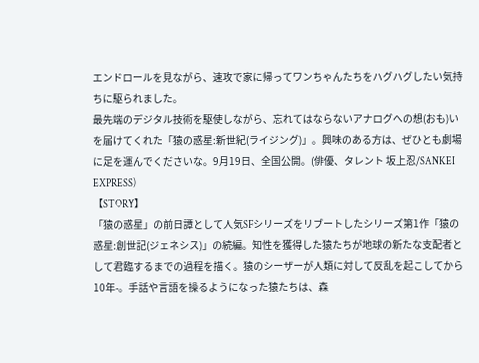エンドロールを見ながら、速攻で家に帰ってワンちゃんたちをハグハグしたい気持ちに駆られました。
最先端のデジタル技術を駆使しながら、忘れてはならないアナログへの想(おも)いを届けてくれた「猿の惑星:新世紀(ライジング)」。興味のある方は、ぜひとも劇場に足を運んでくださいな。9月19日、全国公開。(俳優、タレント 坂上忍/SANKEI EXPRESS)
【STORY】
「猿の惑星」の前日譚として人気SFシリーズをリブートしたシリーズ第1作「猿の惑星:創世記(ジェネシス)」の続編。知性を獲得した猿たちが地球の新たな支配者として君臨するまでの過程を描く。猿のシーザーが人類に対して反乱を起こしてから10年-。手話や言語を操るようになった猿たちは、森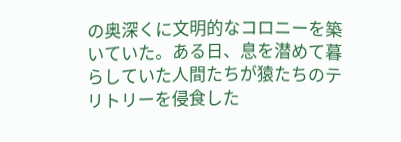の奥深くに文明的なコロニーを築いていた。ある日、息を潜めて暮らしていた人間たちが猿たちのテリトリーを侵食した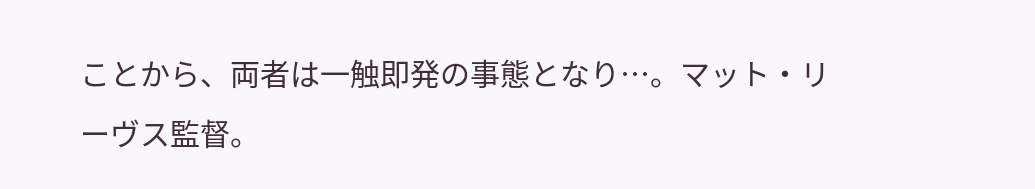ことから、両者は一触即発の事態となり…。マット・リーヴス監督。